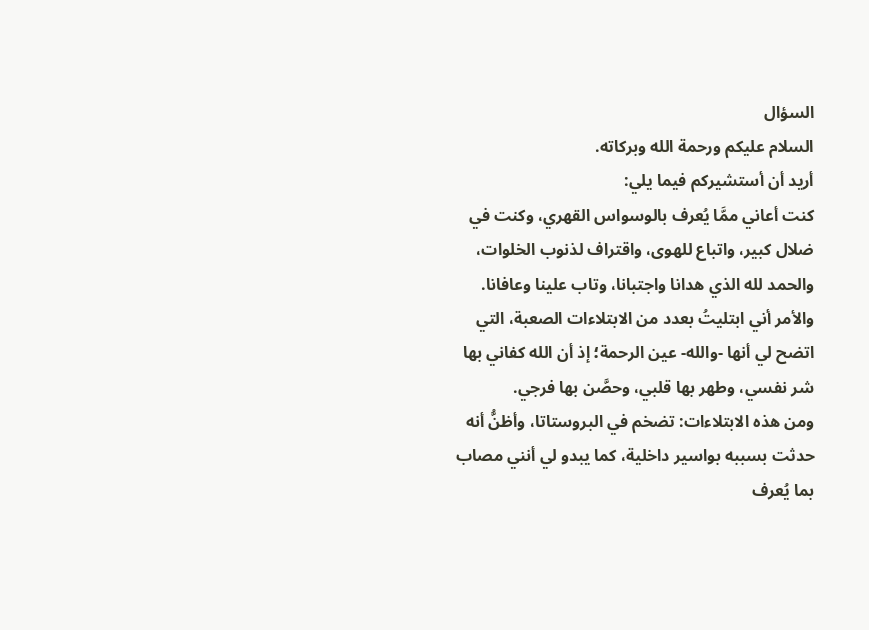السؤال
السلام عليكم ورحمة الله وبركاته.
أريد أن أستشيركم فيما يلي:
كنت أعاني ممَّا يُعرف بالوسواس القهري، وكنت في ضلال كبير، واتباع للهوى، واقتراف لذنوب الخلوات، والحمد لله الذي هدانا واجتبانا، وتاب علينا وعافانا.
والأمر أني ابتليتُ بعدد من الابتلاءات الصعبة، التي اتضح لي أنها -والله- عين الرحمة؛ إذ أن الله كفاني بها شر نفسي، وطهر بها قلبي، وحصَّن بها فرجي.
ومن هذه الابتلاءات: تضخم في البروستاتا، وأظنُّ أنه حدثت بسببه بواسير داخلية، كما يبدو لي أنني مصاب بما يُعرف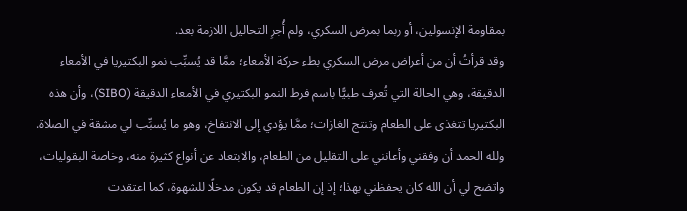بمقاومة الإنسولين، أو ربما بمرض السكري، ولم أُجرِ التحاليل اللازمة بعد.
وقد قرأتُ أن من أعراض مرض السكري بطء حركة الأمعاء؛ ممَّا قد يُسبِّب نمو البكتيريا في الأمعاء الدقيقة، وهي الحالة التي تُعرف طبيًّا باسم فرط النمو البكتيري في الأمعاء الدقيقة (SIBO)، وأن هذه البكتيريا تتغذى على الطعام وتنتج الغازات؛ ممَّا يؤدي إلى الانتفاخ، وهو ما يُسبِّب لي مشقة في الصلاة.
ولله الحمد أن وفقني وأعانني على التقليل من الطعام، والابتعاد عن أنواع كثيرة منه، وخاصة البقوليات، واتضح لي أن الله كان يحفظني بهذا؛ إذ إن الطعام قد يكون مدخلًا للشهوة، كما اعتقدت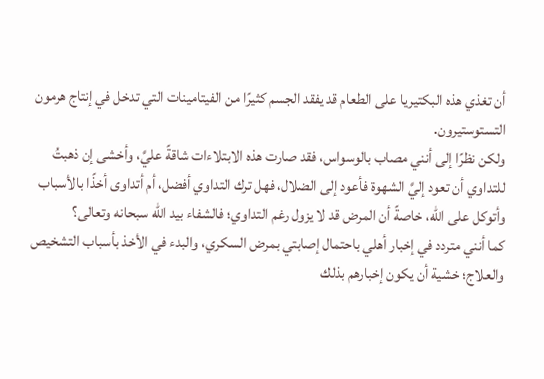أن تغذي هذه البكتيريا على الطعام قد يفقد الجسم كثيرًا من الفيتامينات التي تدخل في إنتاج هرمون التستوستيرون.
ولكن نظرًا إلى أنني مصاب بالوسواس، فقد صارت هذه الابتلاءات شاقةً عليَّ، وأخشى إن ذهبتُ للتداوي أن تعود إليَّ الشهوة فأعود إلى الضلال، فهل ترك التداوي أفضل، أم أتداوى أخذًا بالأسباب وأتوكل على الله، خاصةً أن المرض قد لا يزول رغم التداوي؛ فالشفاء بيد الله سبحانه وتعالى؟
كما أنني متردد في إخبار أهلي باحتمال إصابتي بمرض السكري، والبدء في الأخذ بأسباب التشخيص والعلاج؛ خشية أن يكون إخبارهم بذلك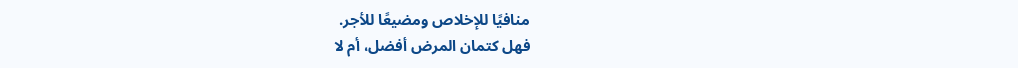منافيًا للإخلاص ومضيعًا للأجر.
فهل كتمان المرض أفضل، أم لا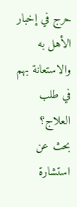حرج في إخبار الأهل به والاستعانة بهم في طلب العلاج؟
بحث عن استشارة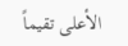الأعلى تقيماً